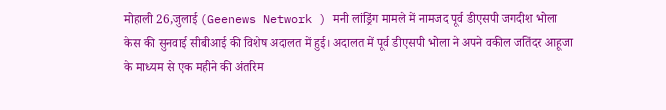मोहाली 26,जुलाई (Geenews Network ) मनी लांड्रिंग मामले में नामजद पूर्व डीएसपी जगदीश भोला केस की सुनवाई सीबीआई की विशेष अदालत में हुई। अदालत में पूर्व डीएसपी भोला ने अपने वकील जतिंदर आहूजा के माध्यम से एक महीने की अंतरिम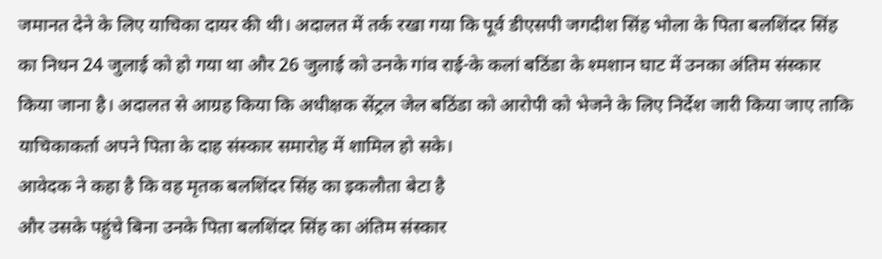जमानत देने के लिए याचिका दायर की थी। अदालत में तर्क रखा गया कि पूर्व डीएसपी जगदीश सिंह भोला के पिता बलशिंदर सिंह का निधन 24 जुलाई को हो गया था और 26 जुलाई को उनके गांव राई-के कलां बठिंडा के श्मशान घाट में उनका अंतिम संस्कार किया जाना है। अदालत से आग्रह किया कि अधीक्षक सेंट्रल जेल बठिंडा को आरोपी को भेजने के लिए निर्देश जारी किया जाए ताकि याचिकाकर्ता अपने पिता के दाह संस्कार समारोह में शामिल हो सके।
आवेदक ने कहा है कि वह मृतक बलशिंदर सिंह का इकलौता बेटा है
और उसके पहुंचे बिना उनके पिता बलशिंदर सिंह का अंतिम संस्कार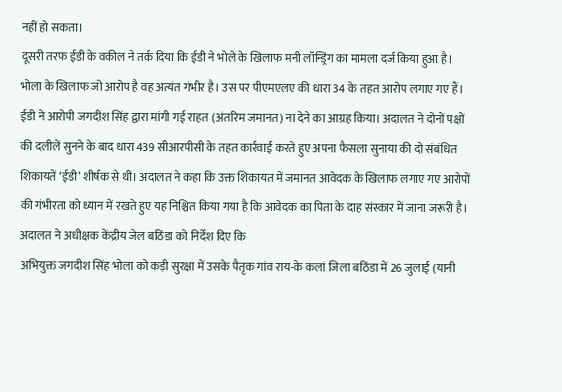नहीं हो सकता।
दूसरी तरफ ईडी के वकील ने तर्क दिया कि ईडी ने भोले के खिलाफ मनी लॉन्ड्रिंग का मामला दर्ज किया हुआ है। भोला के खिलाफ जो आरोप है वह अत्यंत गंभीर है। उस पर पीएमएलए की धारा 34 के तहत आरोप लगाए गए हैं। ईडी ने आरोपी जगदीश सिंह द्वारा मांगी गई राहत (अंतरिम जमानत) ना देने का आग्रह किया। अदालत ने दोनों पक्षों की दलीलें सुनने के बाद धारा 439 सीआरपीसी के तहत कार्रवाई करते हुए अपना फैसला सुनाया की दो संबंधित शिकायतें ‘ईडी’ शीर्षक से थी। अदालत ने कहा कि उक्त शिकायत में जमानत आवेदक के खिलाफ लगाए गए आरोपों की गंभीरता को ध्यान में रखते हुए यह निश्चित किया गया है कि आवेदक का पिता के दाह संस्कार में जाना जरूरी है। अदालत ने अधीक्षक केंद्रीय जेल बठिंडा को निर्देश दिए कि
अभियुक्त जगदीश सिंह भोला को कड़ी सुरक्षा में उसके पैतृक गांव राय-के कलां जिला बठिंडा में 26 जुलाई (यानी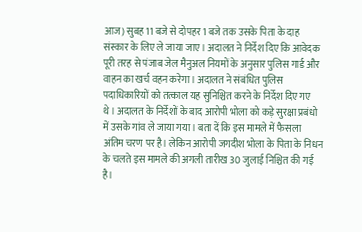आज) सुबह 11 बजे से दोपहर 1 बजे तक उसके पिता के दाह संस्कार के लिए ले जाया जाए। अदालत ने निर्देश दिए कि आवेदक पूरी तरह से पंजाब जेल मैनुअल नियमों के अनुसार पुलिस गार्ड और वाहन का खर्च वहन करेगा। अदालत ने संबंधित पुलिस पदाधिकारियों को तत्काल यह सुनिश्चित करने के निर्देश दिए गए थे। अदालत के निर्देशों के बाद आरोपी भोला को कड़े सुरक्षा प्रबंधो में उसके गांव ले जाया गया। बता दें कि इस मामले में फैसला अंतिम चरण पर है। लेकिन आरोपी जगदीश भोला के पिता के निधन के चलते इस मामले की अगली तारीख 30 जुलाई निश्चित की गई है।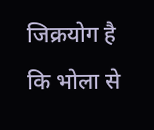जिक्रयोग है कि भोला से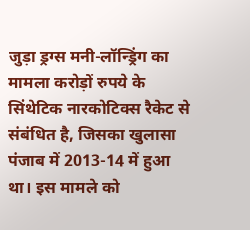जुड़ा ड्रग्स मनी-लॉन्ड्रिंग का मामला करोड़ों रुपये के सिंथेटिक नारकोटिक्स रैकेट से संबंधित है, जिसका खुलासा पंजाब में 2013-14 में हुआ था। इस मामले को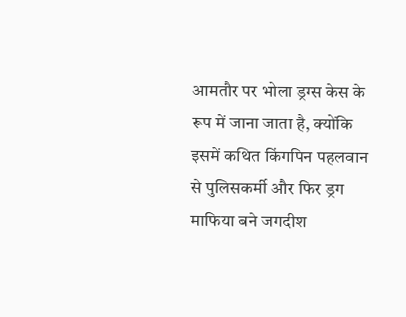आमतौर पर भोला ड्रग्स केस के रूप में जाना जाता है, क्योंकि इसमें कथित किंगपिन पहलवान से पुलिसकर्मी और फिर ड्रग माफिया बने जगदीश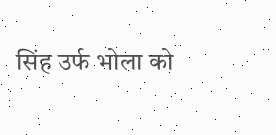सिंह उर्फ भोला को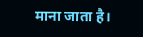माना जाता है।